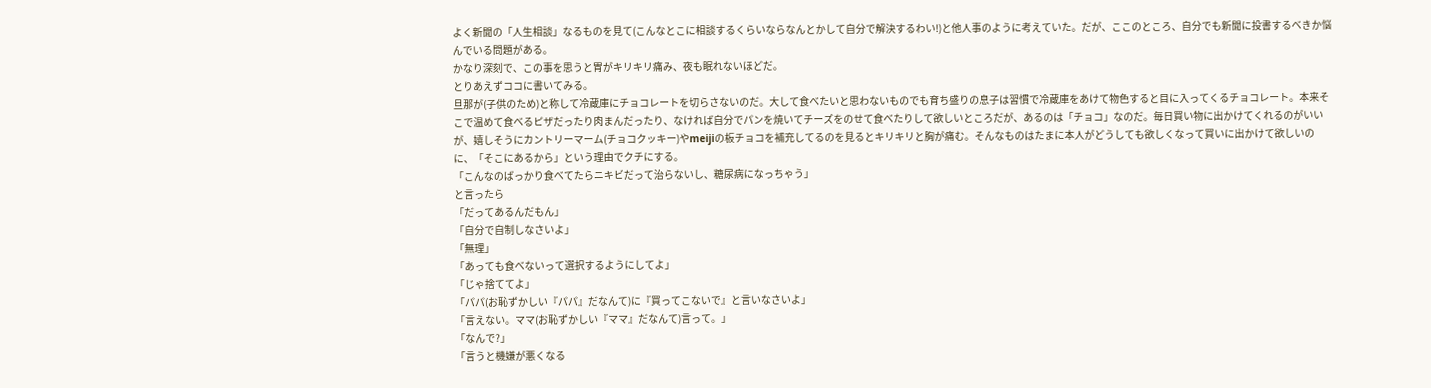よく新聞の「人生相談」なるものを見て(こんなとこに相談するくらいならなんとかして自分で解決するわい!)と他人事のように考えていた。だが、ここのところ、自分でも新聞に投書するべきか悩んでいる問題がある。
かなり深刻で、この事を思うと胃がキリキリ痛み、夜も眠れないほどだ。
とりあえずココに書いてみる。
旦那が(子供のため)と称して冷蔵庫にチョコレートを切らさないのだ。大して食べたいと思わないものでも育ち盛りの息子は習慣で冷蔵庫をあけて物色すると目に入ってくるチョコレート。本来そこで温めて食べるピザだったり肉まんだったり、なければ自分でパンを焼いてチーズをのせて食べたりして欲しいところだが、あるのは「チョコ」なのだ。毎日買い物に出かけてくれるのがいいが、嬉しそうにカントリーマーム(チョコクッキー)やmeijiの板チョコを補充してるのを見るとキリキリと胸が痛む。そんなものはたまに本人がどうしても欲しくなって買いに出かけて欲しいのに、「そこにあるから」という理由でクチにする。
「こんなのばっかり食べてたらニキビだって治らないし、糖尿病になっちゃう」
と言ったら
「だってあるんだもん」
「自分で自制しなさいよ」
「無理」
「あっても食べないって選択するようにしてよ」
「じゃ捨ててよ」
「パパ(お恥ずかしい『パパ』だなんて)に『買ってこないで』と言いなさいよ」
「言えない。ママ(お恥ずかしい『ママ』だなんて)言って。」
「なんで?」
「言うと機嫌が悪くなる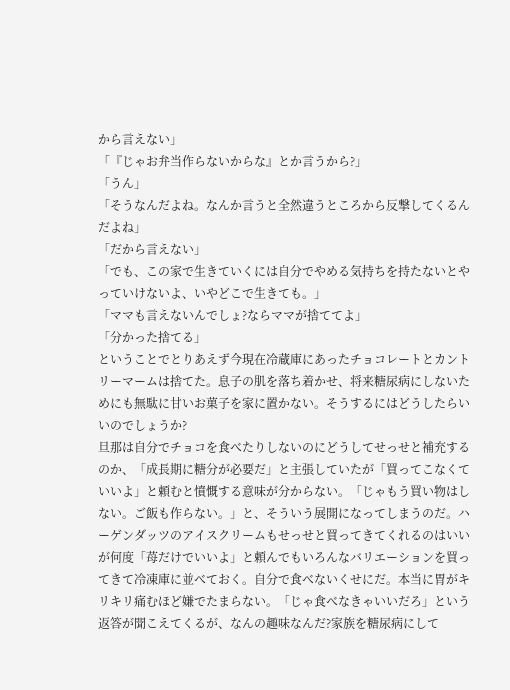から言えない」
「『じゃお弁当作らないからな』とか言うから?」
「うん」
「そうなんだよね。なんか言うと全然違うところから反撃してくるんだよね」
「だから言えない」
「でも、この家で生きていくには自分でやめる気持ちを持たないとやっていけないよ、いやどこで生きても。」
「ママも言えないんでしょ?ならママが捨ててよ」
「分かった捨てる」
ということでとりあえず今現在冷蔵庫にあったチョコレートとカントリーマームは捨てた。息子の肌を落ち着かせ、将来糖尿病にしないためにも無駄に甘いお菓子を家に置かない。そうするにはどうしたらいいのでしょうか?
旦那は自分でチョコを食べたりしないのにどうしてせっせと補充するのか、「成長期に糖分が必要だ」と主張していたが「買ってこなくていいよ」と頼むと憤慨する意味が分からない。「じゃもう買い物はしない。ご飯も作らない。」と、そういう展開になってしまうのだ。ハーゲンダッツのアイスクリームもせっせと買ってきてくれるのはいいが何度「苺だけでいいよ」と頼んでもいろんなバリエーションを買ってきて冷凍庫に並べておく。自分で食べないくせにだ。本当に胃がキリキリ痛むほど嫌でたまらない。「じゃ食べなきゃいいだろ」という返答が聞こえてくるが、なんの趣味なんだ?家族を糖尿病にして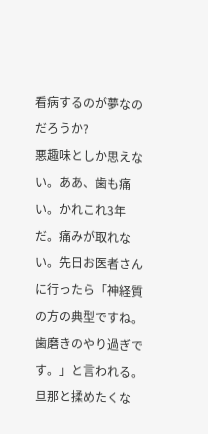看病するのが夢なのだろうか?
悪趣味としか思えない。ああ、歯も痛い。かれこれ3年だ。痛みが取れない。先日お医者さんに行ったら「神経質の方の典型ですね。歯磨きのやり過ぎです。」と言われる。
旦那と揉めたくな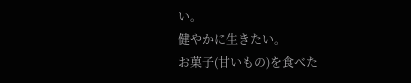い。
健やかに生きたい。
お菓子(甘いもの)を食べた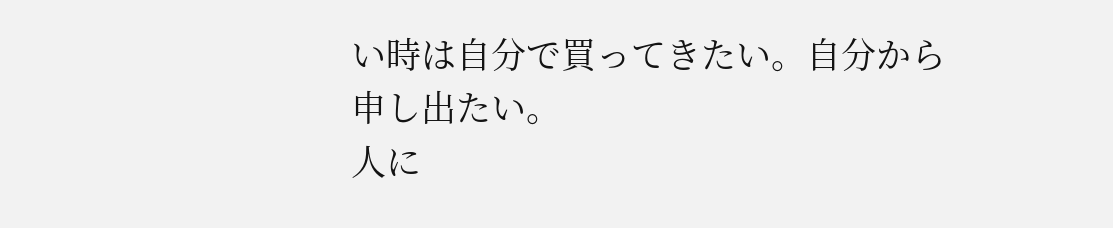い時は自分で買ってきたい。自分から申し出たい。
人に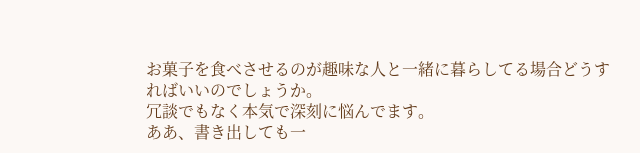お菓子を食べさせるのが趣味な人と一緒に暮らしてる場合どうすればいいのでしょうか。
冗談でもなく本気で深刻に悩んでます。
ああ、書き出しても一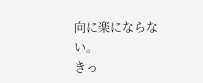向に楽にならない。
きっ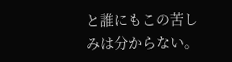と誰にもこの苦しみは分からない。